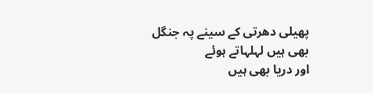پھیلی دھرتی کے سینے پہ جنگل بھی ہیں لہلہاتے ہوئے
اور دریا بھی ہیں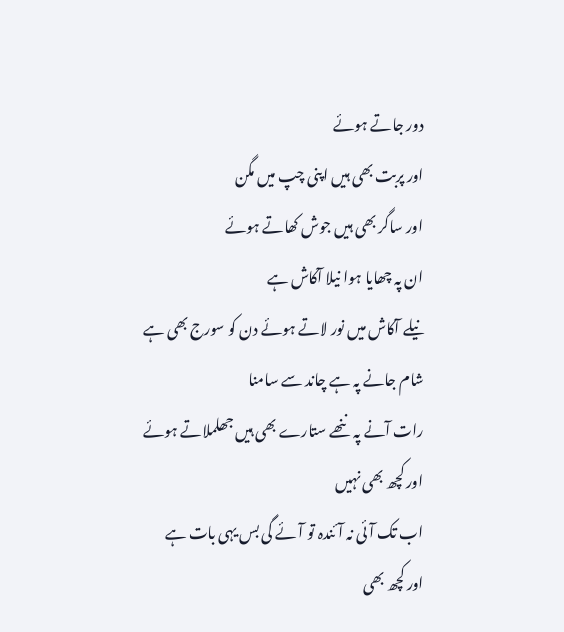دور جاتے ہوئے
اور پربت بھی ہیں اپنی چپ میں مگن
اور ساگر بھی ہیں جوش کھاتے ہوئے
ان پہ چھایا ہوا نیلا آکاش ہے
نیلے آکاش میں نور لاتے ہوئے دن کو سورج بھی ہے
شام جانے پہ ہے چاند سے سامنا
رات آنے پہ ننھے ستارے بھی ہیں جھلملاتے ہوئے
اور کچھ بھی نہیں
اب تک آئی نہ آئندہ تو آئے گی بس یہی بات ہے
اور کچھ بھی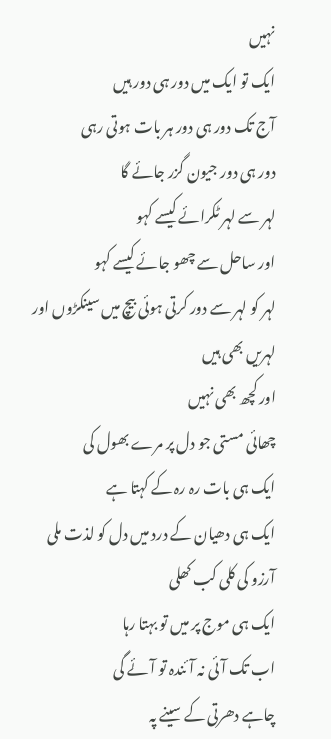نہیں
ایک تو ایک میں دور ہی دور ہیں
آج تک دور ہی دور ہر بات ہوتی رہی
دور ہی دور جیون گزر جائے گا
لہر سے لہر ٹکرائے کیسے کہو
اور ساحل سے چھو جائے کیسے کہو
لہر کو لہر سے دور کرتی ہوئی بیچ میں سینکڑوں اور لہریں بھی ہیں
اور کچھ بھی نہیں
چھائی مستی جو دل پر مرے بھول کی
ایک ہی بات رہ رہ کے کہتا ہے
ایک ہی دھیان کے درد میں دل کو لذت ملی
آرزو کی کلی کب کھلی
ایک ہی موج پر میں تو بہتا رہا
اب تک آئی نہ آئندہ تو آئے گی
چاہے دھرتی کے سینے پہ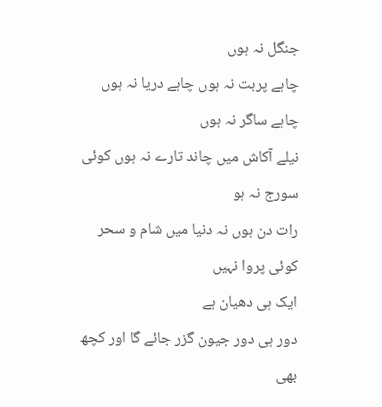جنگل نہ ہوں
چاہے پربت نہ ہوں چاہے دریا نہ ہوں چاہے ساگر نہ ہوں
نیلے آکاش میں چاند تارے نہ ہوں کوئی سورج نہ ہو
رات دن ہوں نہ دنیا میں شام و سحر
کوئی پروا نہیں
ایک ہی دھیان ہے
دور ہی دور جیون گزر جائے گا اور کچھ بھی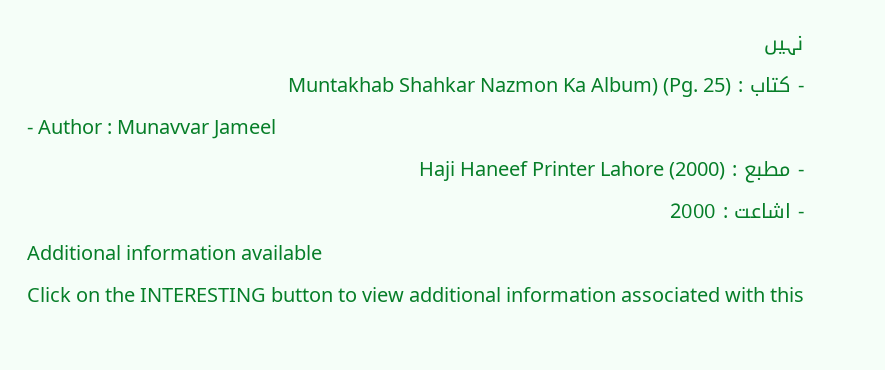نہیں
- کتاب : Muntakhab Shahkar Nazmon Ka Album) (Pg. 25)
- Author : Munavvar Jameel
- مطبع : Haji Haneef Printer Lahore (2000)
- اشاعت : 2000
Additional information available
Click on the INTERESTING button to view additional information associated with this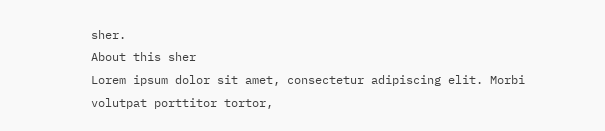sher.
About this sher
Lorem ipsum dolor sit amet, consectetur adipiscing elit. Morbi volutpat porttitor tortor,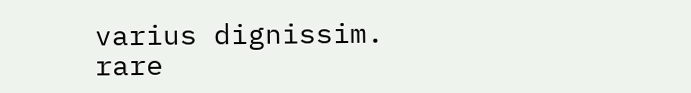varius dignissim.
rare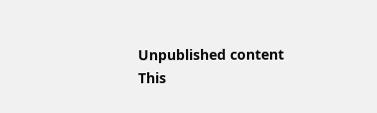Unpublished content
This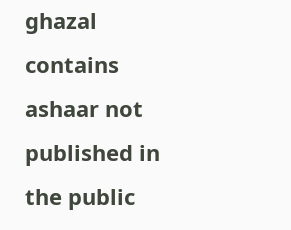ghazal contains ashaar not published in the public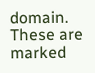domain. These are marked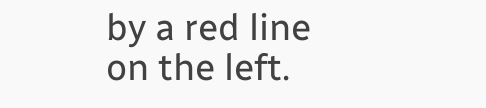by a red line on the left.